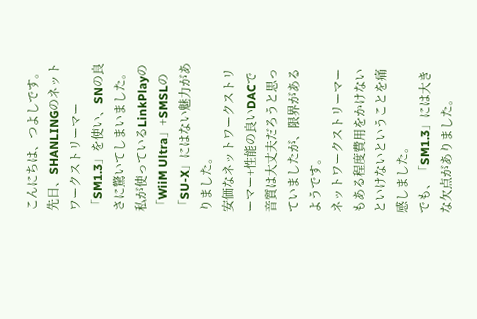こんにちは、つよしです。
先日、SHANLINGのネットワークストリーマー 「SM1.3」を使い、SNの良さに驚いてしまいました。
私が使っているLinkPlayの「WiiM Ultra」+SMSLの「SU-X」にはない魅力がありました。
安価なネットワークストリーマー+性能の良いDACで音質は大丈夫だろうと思っていましたが、限界があるようです。
ネットワークストリーマーもある程度費用をかけないといけないということを痛感しました。
でも、「SM1.3」には大きな欠点がありました。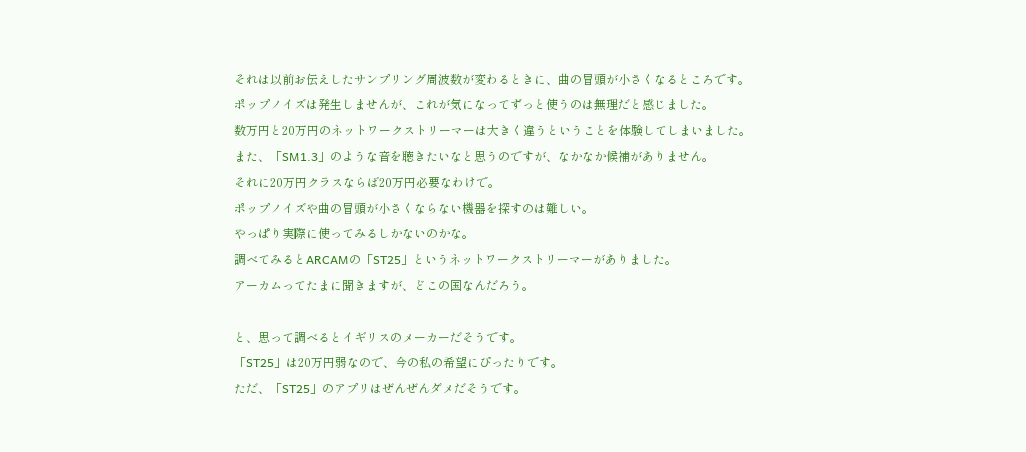それは以前お伝えしたサンプリング周波数が変わるときに、曲の冒頭が小さくなるところです。
ポップノイズは発生しませんが、これが気になってずっと使うのは無理だと感じました。
数万円と20万円のネットワークストリーマーは大きく違うということを体験してしまいました。
また、「SM1.3」のような音を聴きたいなと思うのですが、なかなか候補がありません。
それに20万円クラスならば20万円必要なわけで。
ポップノイズや曲の冒頭が小さくならない機器を探すのは難しい。
やっぱり実際に使ってみるしかないのかな。
調べてみるとARCAMの「ST25」というネットワークストリーマーがありました。
アーカムってたまに聞きますが、どこの国なんだろう。

と、思って調べるとイギリスのメーカーだそうです。
「ST25」は20万円弱なので、今の私の希望にぴったりです。
ただ、「ST25」のアプリはぜんぜんダメだそうです。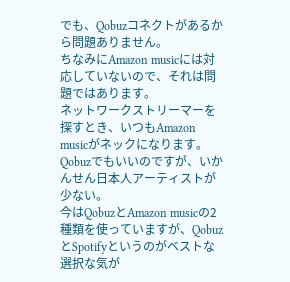でも、Qobuzコネクトがあるから問題ありません。
ちなみにAmazon musicには対応していないので、それは問題ではあります。
ネットワークストリーマーを探すとき、いつもAmazon musicがネックになります。
Qobuzでもいいのですが、いかんせん日本人アーティストが少ない。
今はQobuzとAmazon musicの2種類を使っていますが、QobuzとSpotifyというのがベストな選択な気が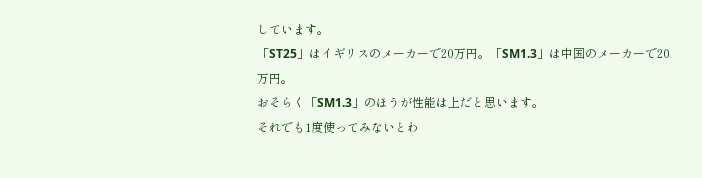しています。
「ST25」はイギリスのメーカーで20万円。「SM1.3」は中国のメーカーで20万円。
おそらく「SM1.3」のほうが性能は上だと思います。
それでも1度使ってみないとわ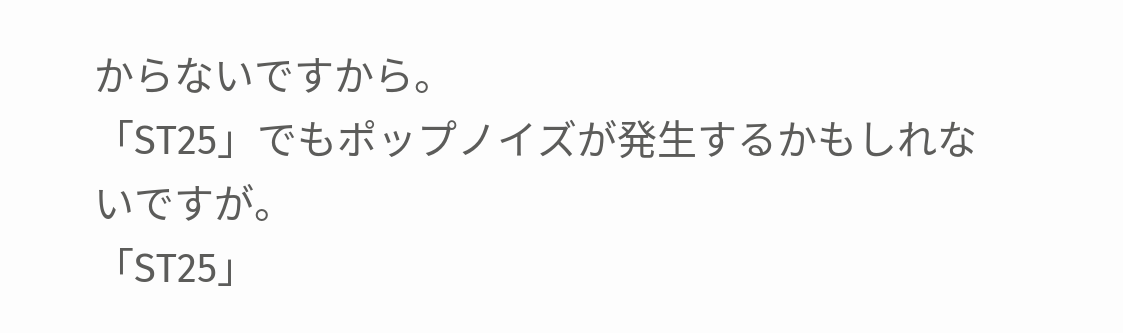からないですから。
「ST25」でもポップノイズが発生するかもしれないですが。
「ST25」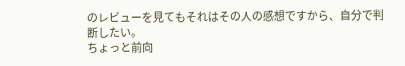のレビューを見てもそれはその人の感想ですから、自分で判断したい。
ちょっと前向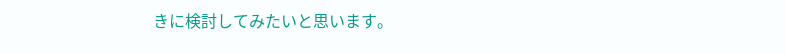きに検討してみたいと思います。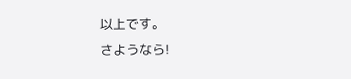以上です。
さようなら!